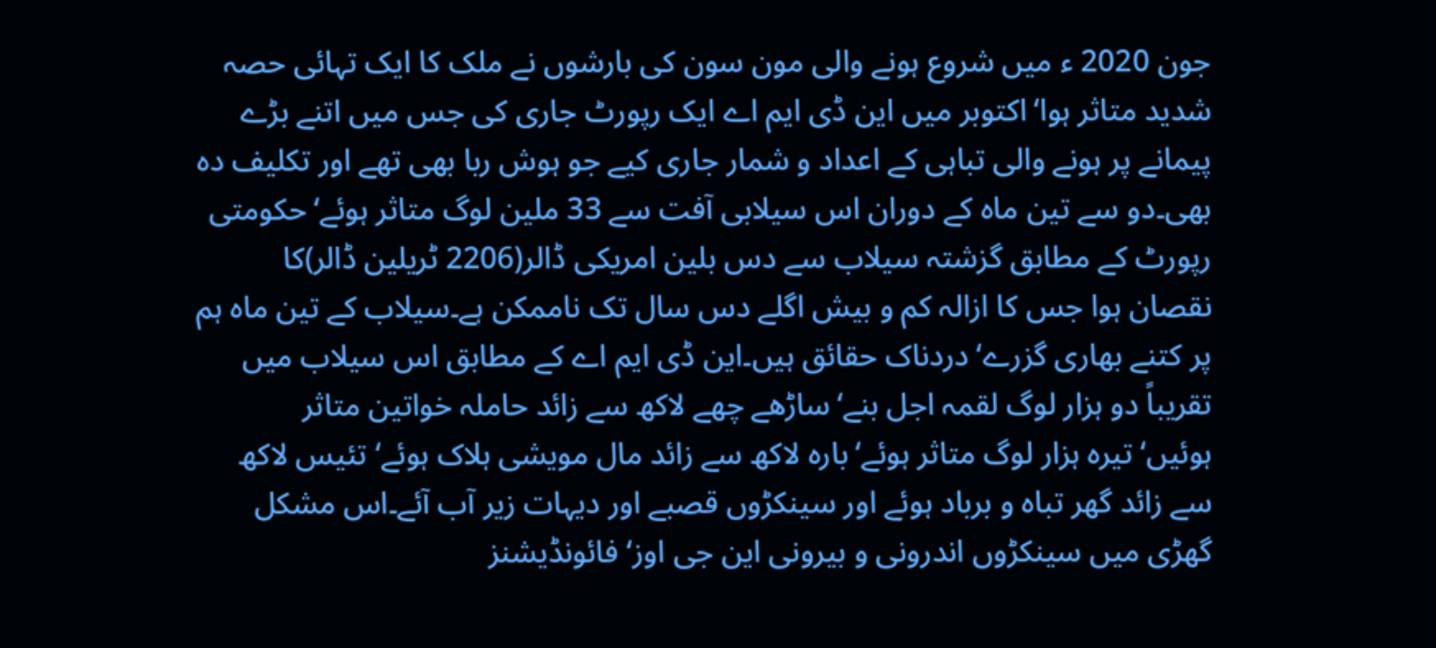جون 2020 ء میں شروع ہونے والی مون سون کی بارشوں نے ملک کا ایک تہائی حصہ شدید متاثر ہوا‘اکتوبر میں این ڈی ایم اے ایک رپورٹ جاری کی جس میں اتنے بڑے پیمانے پر ہونے والی تباہی کے اعداد و شمار جاری کیے جو ہوش ربا بھی تھے اور تکلیف دہ بھی۔دو سے تین ماہ کے دوران اس سیلابی آفت سے 33 ملین لوگ متاثر ہوئے‘حکومتی رپورٹ کے مطابق گزشتہ سیلاب سے دس بلین امریکی ڈالر(2206 ٹریلین ڈالر)کا نقصان ہوا جس کا ازالہ کم و بیش اگلے دس سال تک ناممکن ہے۔سیلاب کے تین ماہ ہم پر کتنے بھاری گزرے‘دردناک حقائق ہیں۔این ڈی ایم اے کے مطابق اس سیلاب میں تقریباً دو ہزار لوگ لقمہ اجل بنے‘ساڑھے چھے لاکھ سے زائد حاملہ خواتین متاثر ہوئیں‘تیرہ ہزار لوگ متاثر ہوئے‘بارہ لاکھ سے زائد مال مویشی ہلاک ہوئے‘ تئیس لاکھ سے زائد گھر تباہ و برباد ہوئے اور سینکڑوں قصبے اور دیہات زیر آب آئے۔اس مشکل گھڑی میں سینکڑوں اندرونی و بیرونی این جی اوز‘ فائونڈیشنز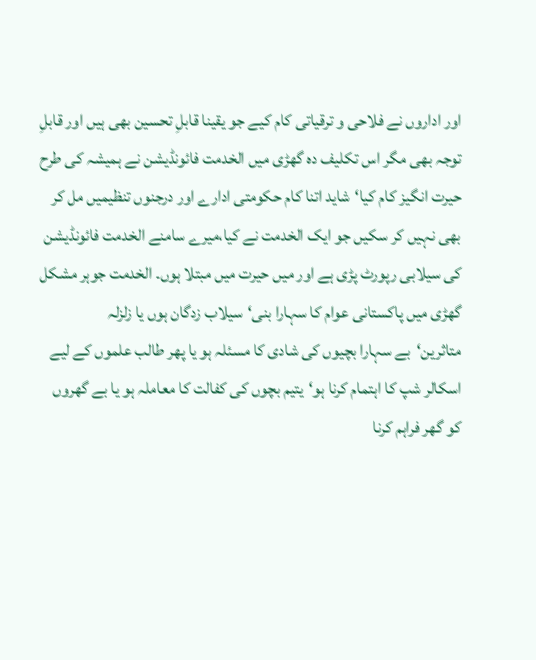اور اداروں نے فلاحی و ترقیاتی کام کیے جو یقینا قابلِ تحسین بھی ہیں اور قابلِ توجہ بھی مگر اس تکلیف دہ گھڑی میں الخدمت فائونڈیشن نے ہمیشہ کی طرح حیرت انگیز کام کیا‘شاید اتنا کام حکومتی ادارے اور درجنوں تنظیمیں مل کر بھی نہیں کر سکیں جو ایک الخدمت نے کیا،میرے سامنے الخدمت فائونڈیشن کی سیلابی رپورٹ پڑی ہے اور میں حیرت میں مبتلا ہوں۔ الخدمت جوہر مشکل گھڑی میں پاکستانی عوام کا سہارا بنی‘سیلاب زدگان ہوں یا زلزلہ متاثرین‘بے سہارا بچیوں کی شادی کا مسئلہ ہو یا پھر طالب علموں کے لیے اسکالر شپ کا اہتمام کرنا ہو‘یتیم بچوں کی کفالت کا معاملہ ہو یا بے گھروں کو گھر فراہم کرنا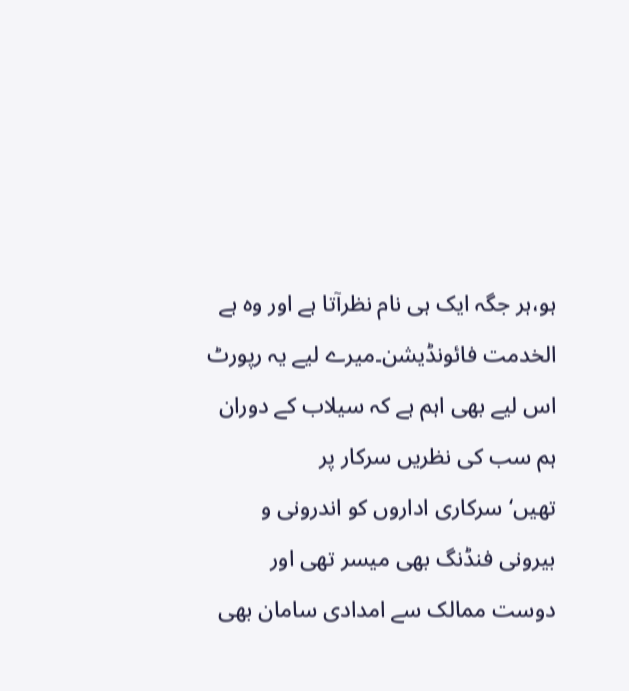ہو،ہر جگہ ایک ہی نام نظرآتا ہے اور وہ ہے الخدمت فائونڈیشن۔میرے لیے یہ رپورٹ اس لیے بھی اہم ہے کہ سیلاب کے دوران ہم سب کی نظریں سرکار پر تھیں‘سرکاری اداروں کو اندرونی و بیرونی فنڈنگ بھی میسر تھی اور دوست ممالک سے امدادی سامان بھی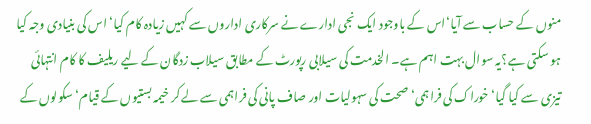منوں کے حساب سے آیا‘اس کے باوجود ایک نجی ادارے نے سرکاری اداروں سے کہیں زیادہ کام کیا‘ اس کی بنیادی وجہ کیا ہو سکتی ہے؟یہ سوال بہت اہم ہے۔ الخدمت کی سیلابی رپورٹ کے مطابق سیلاب زدگان کے لیے ریلیف کا کام انتہائی تیزی سے کیا گیا‘ خوراک کی فراہمی‘ صحت کی سہولیات اور صاف پانی کی فراہمی سے لے کر خیمہ بستیوں کے قیام‘سکولوں کے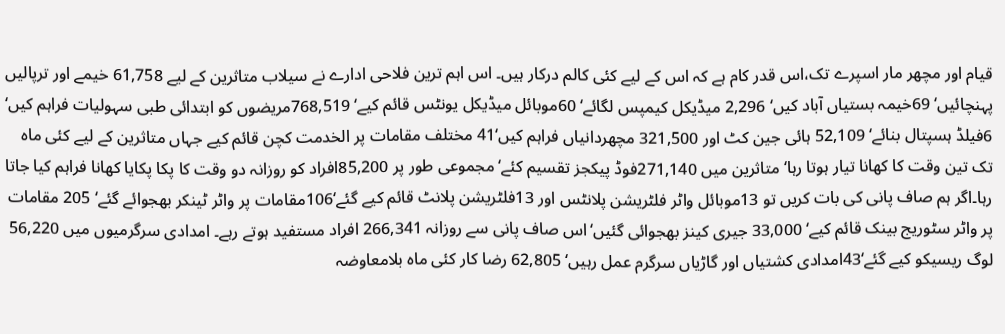قیام اور مچھر مار اسپرے تک،اس قدر کام ہے کہ اس کے لیے کئی کالم درکار ہیں۔ اس اہم ترین فلاحی ادارے نے سیلاب متاثرین کے لیے 61,758 خیمے اور ترپالیں پہنچائیں‘ 69خیمہ بستیاں آباد کیں‘ 2,296 میڈیکل کیمپس لگائے‘ 60موبائل میڈیکل یونٹس قائم کیے‘ 768,519مریضوں کو ابتدائی طبی سہولیات فراہم کیں‘ 6فیلڈ ہسپتال بنائے‘ 52,109 ہائی جین کٹ اور 321,500 مچھردانیاں فراہم کیں‘41 مختلف مقامات پر الخدمت کچن قائم کیے جہاں متاثرین کے لیے کئی ماہ تک تین وقت کا کھانا تیار ہوتا رہا‘متاثرین میں 271,140فوڈ پیکجز تقسیم کئے‘مجموعی طور پر 85,200افراد کو روزانہ دو وقت کا پکا پکایا کھانا فراہم کیا جاتا رہا۔اگر ہم صاف پانی کی بات کریں تو 13موبائل واٹر فلٹریشن پلانٹس اور 13فلٹریشن پلانٹ قائم کیے گئے‘106مقامات پر واٹر ٹینکر بھجوائے گئے‘ 205 مقامات پر واٹر سٹوریج بینک قائم کیے‘ 33,000 جیری کینز بھجوائی گئیں‘اس صاف پانی سے روزانہ 266,341 افراد مستفید ہوتے رہے۔ امدادی سرگرمیوں میں 56,220 لوگ ریسیکو کیے گئے‘43امدادی کشتیاں اور گاڑیاں سرگرم عمل رہیں‘ 62,805 رضا کار کئی ماہ بلامعاوضہ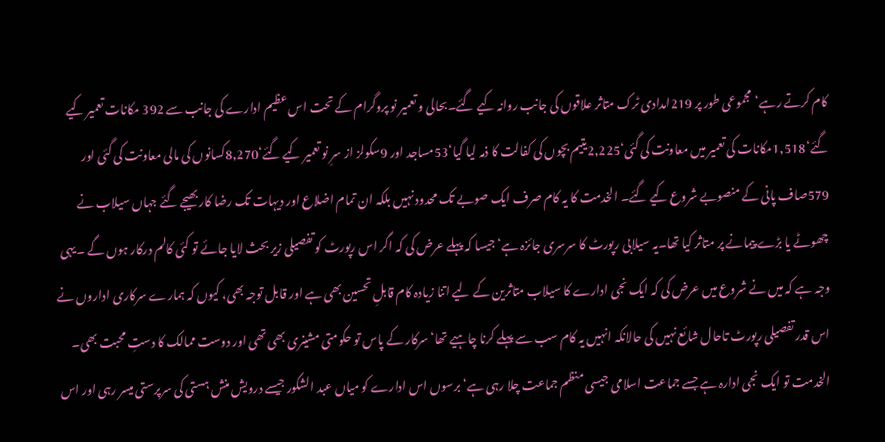کام کرتے رہے‘مجموعی طور پر 219امدادی ٹرک متاثر علاقوں کی جانب روانہ کیے گئے۔بحالی و تعمیر نو پروگرام کے تحت اس عظیم ادارے کی جانب سے 392 مکانات تعمیر کیے گئے‘1,518مکانات کی تعمیر میں معاونت کی گئی‘2,225یتیم بچوں کی کفالت کا ذمہ لیا گیا‘53مساجد اور 9سکولز از سرِ نو تعمیر کیے گئے‘8,270کسانوں کی مالی معاونت کی گئی اور 579صاف پانی کے منصوبے شروع کیے گئے۔ الخدمت کا یہ کام صرف ایک صوبے تک محدود نہیں بلکہ ان تمام اضلاع اور دیہات تک رضا کار بھیجے گئے جہاں سیلاب نے چھوٹے یا بڑے پیمانے پر متاثر کیا تھا۔یہ سیلابی رپورٹ کا سرسری جائزہ ہے‘جیسا کہ پہلے عرض کی کہ اگر اس رپورٹ کو تفصیلی زیر بحث لایا جائے تو کئی کالم درکار ہوں گے ۔یہی وجہ ہے کہ میں نے شروع میں عرض کی کہ ایک نجی ادارے کا سیلاب متاثرین کے لیے اتنا زیادہ کام قابلِ تحسین بھی ہے اور قابل توجہ بھی، کیوں کہ ہمارے سرکاری اداروں نے اس قدر تفصیلی رپورٹ تاحال شائع نہیں کی حالانکہ انہیں یہ کام سب سے پہلے کرنا چاہیے تھا‘سرکار کے پاس تو حکومتی مشینری بھی تھی اور دوست ممالک کا دستِ محبت بھی۔ الخدمت تو ایک نجی ادارہ ہے جسے جماعت اسلامی جیسی منظم جماعت چلا رہی ہے‘ برسوں اس ادارے کو میاں عبد الشکور جیسے درویش منش ہستی کی سرپرستی میسر رہی اور اس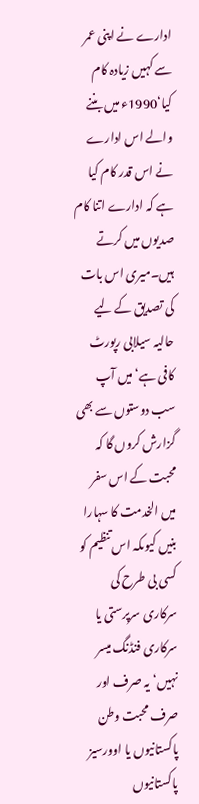ادارے نے اپنی عمر سے کہیں زیادہ کام کیا‘1990ء میں بننے والے اس ادارے نے اس قدر کام کیا ہے کہ ادارے اتنا کام صدیوں میں کرتے ہیں۔میری اس بات کی تصدیق کے لیے حالیہ سیلابی رپورٹ کافی ہے‘میں آپ سب دوستوں سے بھی گزارش کروں گا کہ محبت کے اس سفر میں الخدمت کا سہارا بنیں کیوںکہ اس تنظیم کو کسی بی طرح کی سرکاری سرپرستی یا سرکاری فنڈنگ میسر نہیں‘یہ صرف اور صرف محبت وطن پاکستانیوں یا اوورسیز پاکستانیوں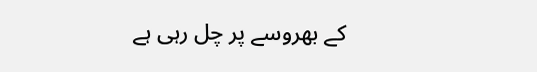کے بھروسے پر چل رہی ہے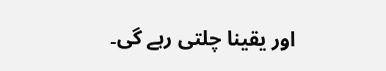اور یقینا چلتی رہے گی۔